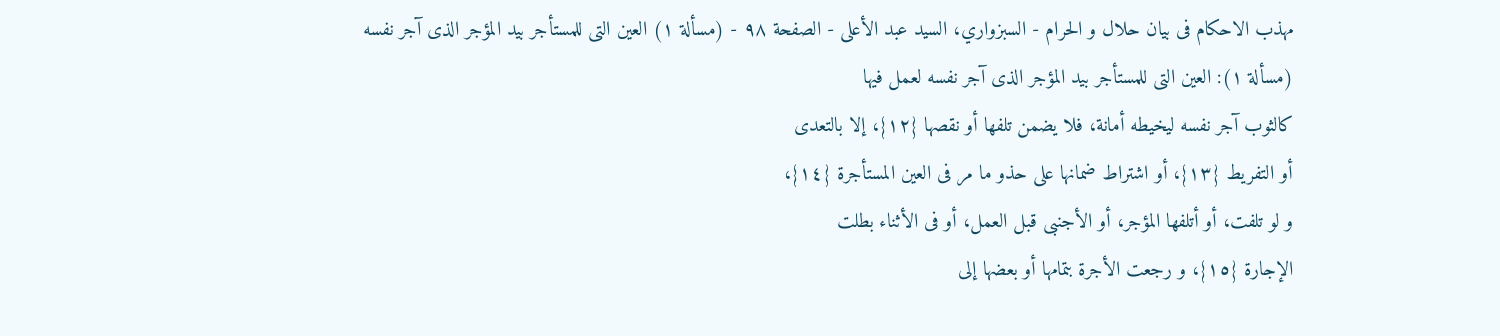مهذب الاحکام فی بیان حلال و الحرام - السبزواري، السيد عبد الأعلى - الصفحة ٩٨ - (مسألة ١) العین التی للمستأجر بید المؤجر الذی آجر نفسه
(مسألة ١): العین التی للمستأجر بید المؤجر الذی آجر نفسه لعمل فیها
کالثوب آجر نفسه لیخیطه أمانة، فلا یضمن تلفها أو نقصها {١٢}، إلا بالتعدی
أو التفریط {١٣}، أو اشتراط ضمانها علی حذو ما مر فی العین المستأجرة {١٤}،
و لو تلفت، أو أتلفها المؤجر، أو الأجنبی قبل العمل، أو فی الأثناء بطلت
الإجارة {١٥}، و رجعت الأجرة بتمامها أو بعضها إلی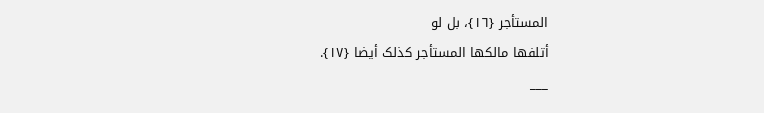المستأجر {١٦}، بل لو
أتلفها مالکها المستأجر کذلک أیضا {١٧}.
___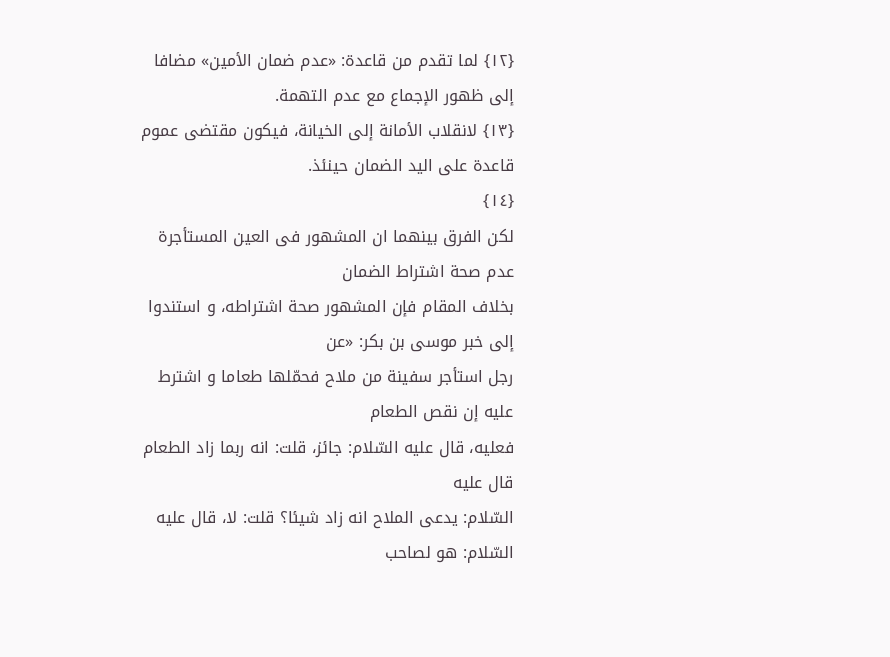{١٢} لما تقدم من قاعدة: «عدم ضمان الأمین» مضافا إلی ظهور الإجماع مع عدم التهمة.
{١٣} لانقلاب الأمانة إلی الخیانة، فیکون مقتضی عموم قاعدة علی الید الضمان حینئذ.
{١٤}
لکن الفرق بینهما ان المشهور فی العین المستأجرة عدم صحة اشتراط الضمان
بخلاف المقام فإن المشهور صحة اشتراطه، و استندوا إلی خبر موسی بن بکر: «عن
رجل استأجر سفینة من ملاح فحمّلها طعاما و اشترط علیه إن نقص الطعام
فعلیه، قال علیه السّلام: جائز، قلت: انه ربما زاد الطعام قال علیه
السّلام: یدعی الملاح انه زاد شیئا؟ قلت: لا، قال علیه السّلام: هو لصاحب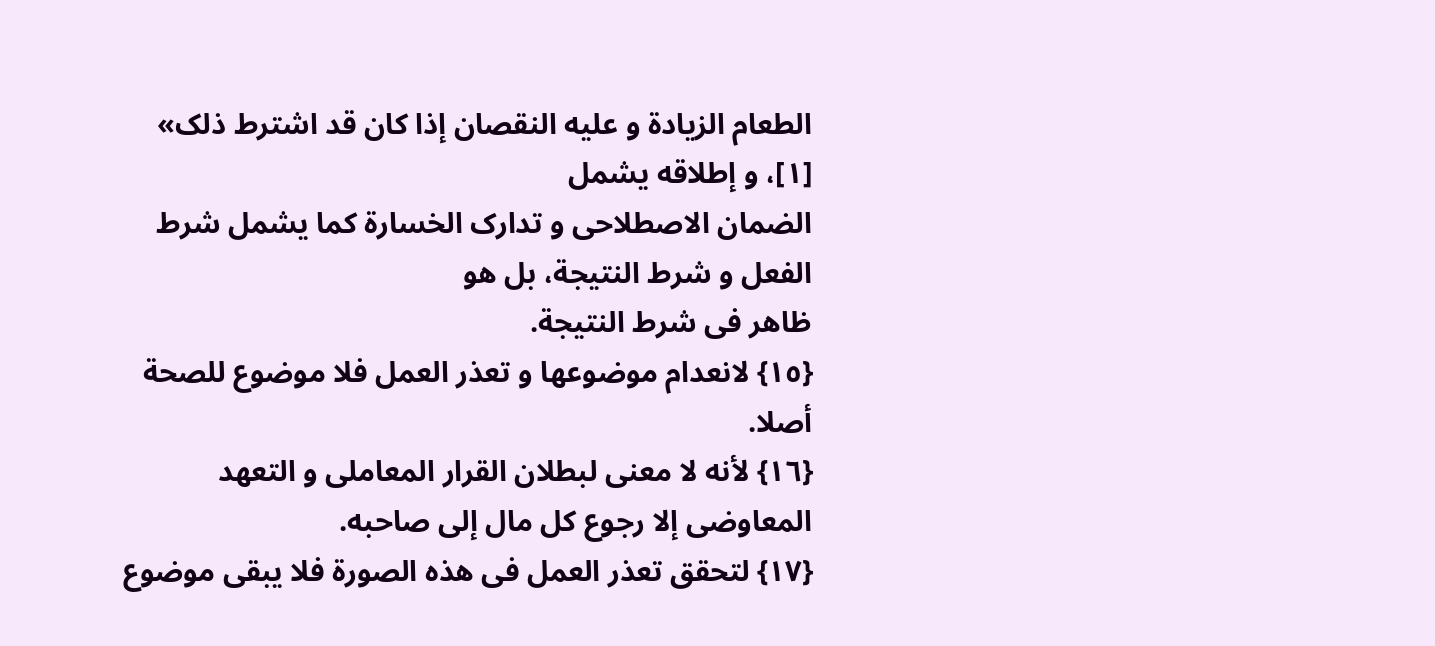الطعام الزیادة و علیه النقصان إذا کان قد اشترط ذلک» [١]، و إطلاقه یشمل
الضمان الاصطلاحی و تدارک الخسارة کما یشمل شرط الفعل و شرط النتیجة، بل هو
ظاهر فی شرط النتیجة.
{١٥} لانعدام موضوعها و تعذر العمل فلا موضوع للصحة أصلا.
{١٦} لأنه لا معنی لبطلان القرار المعاملی و التعهد المعاوضی إلا رجوع کل مال إلی صاحبه.
{١٧} لتحقق تعذر العمل فی هذه الصورة فلا یبقی موضوع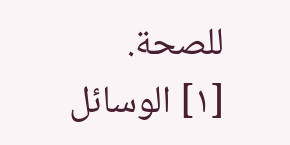للصحة.
[١] الوسائل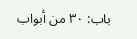باب: ٣٠ من أبواب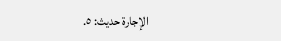الإجارة حدیث: ٥.